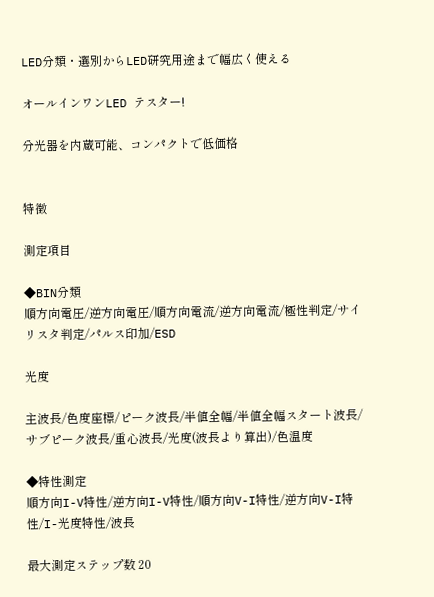LED分類・選別からLED研究用途まで幅広く使える

オールインワンLED テスター!

分光器を内蔵可能、コンパクトで低価格


特徴

測定項目

◆BIN分類
順方向電圧/逆方向電圧/順方向電流/逆方向電流/極性判定/サイリスタ判定/パルス印加/ESD

光度

主波長/色度座標/ピーク波長/半値全幅/半値全幅スタート波長/サブピーク波長/重心波長/光度(波長より算出)/色温度

◆特性測定
順方向I-V特性/逆方向I-V特性/順方向V-I特性/逆方向V-I特性/I-光度特性/波長

最大測定ステップ数 20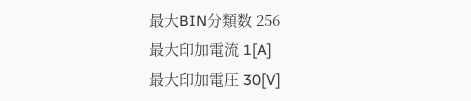最大BIN分類数 256
最大印加電流 1[A]
最大印加電圧 30[V]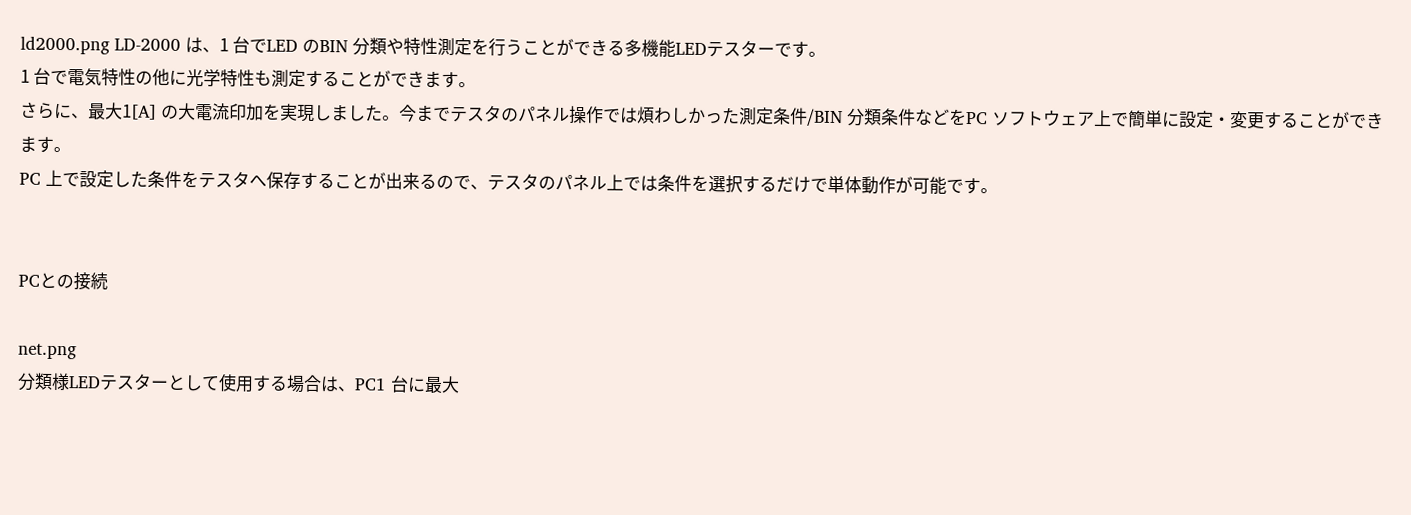ld2000.png LD-2000 は、1 台でLED のBIN 分類や特性測定を行うことができる多機能LEDテスターです。
1 台で電気特性の他に光学特性も測定することができます。
さらに、最大1[A] の大電流印加を実現しました。今までテスタのパネル操作では煩わしかった測定条件/BIN 分類条件などをPC ソフトウェア上で簡単に設定・変更することができます。
PC 上で設定した条件をテスタへ保存することが出来るので、テスタのパネル上では条件を選択するだけで単体動作が可能です。


PCとの接続

net.png
分類様LEDテスターとして使用する場合は、PC1 台に最大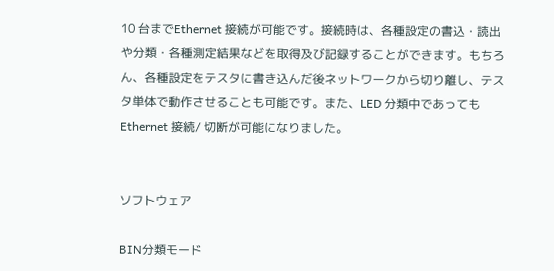10 台までEthernet 接続が可能です。接続時は、各種設定の書込・読出や分類・各種測定結果などを取得及び記録することができます。もちろん、各種設定をテスタに書き込んだ後ネットワークから切り離し、テスタ単体で動作させることも可能です。また、LED 分類中であってもEthernet 接続/ 切断が可能になりました。


ソフトウェア

BIN分類モード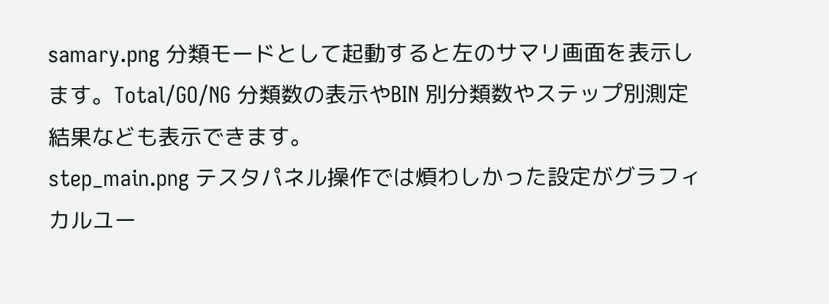samary.png 分類モードとして起動すると左のサマリ画面を表示します。Total/GO/NG 分類数の表示やBIN 別分類数やステップ別測定結果なども表示できます。
step_main.png テスタパネル操作では煩わしかった設定がグラフィカルユー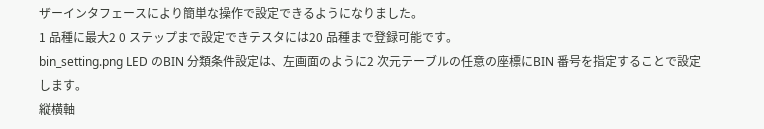ザーインタフェースにより簡単な操作で設定できるようになりました。
1 品種に最大2 0 ステップまで設定できテスタには20 品種まで登録可能です。
bin_setting.png LED のBIN 分類条件設定は、左画面のように2 次元テーブルの任意の座標にBIN 番号を指定することで設定します。
縦横軸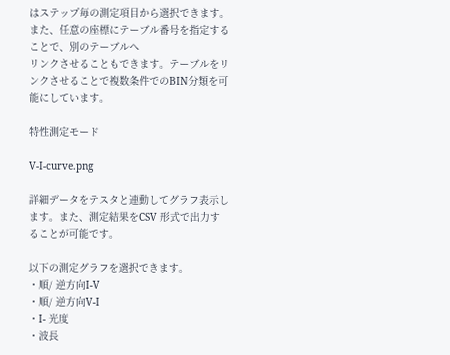はステップ毎の測定項目から選択できます。また、任意の座標にテーブル番号を指定することで、別のテーブルへ
リンクさせることもできます。テーブルをリンクさせることで複数条件でのBIN分類を可能にしています。

特性測定モード

V-I-curve.png

詳細データをテスタと連動してグラフ表示します。また、測定結果をCSV 形式で出力することが可能です。

以下の測定グラフを選択できます。
・順/ 逆方向I-V
・順/ 逆方向V-I
・I- 光度
・波長